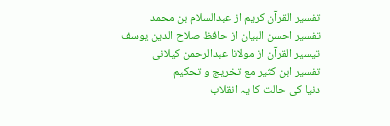تفسیر القرآن کریم از عبدالسلام بن محمد
تفسیر احسن البیان از حافظ صلاح الدین یوسف
تيسير القرآن از مولانا عبدالرحمن کیلانی
تفسیر ابن کثیر مع تخریج و تحکیم
دنیا کی حالت کا یہ انقلاب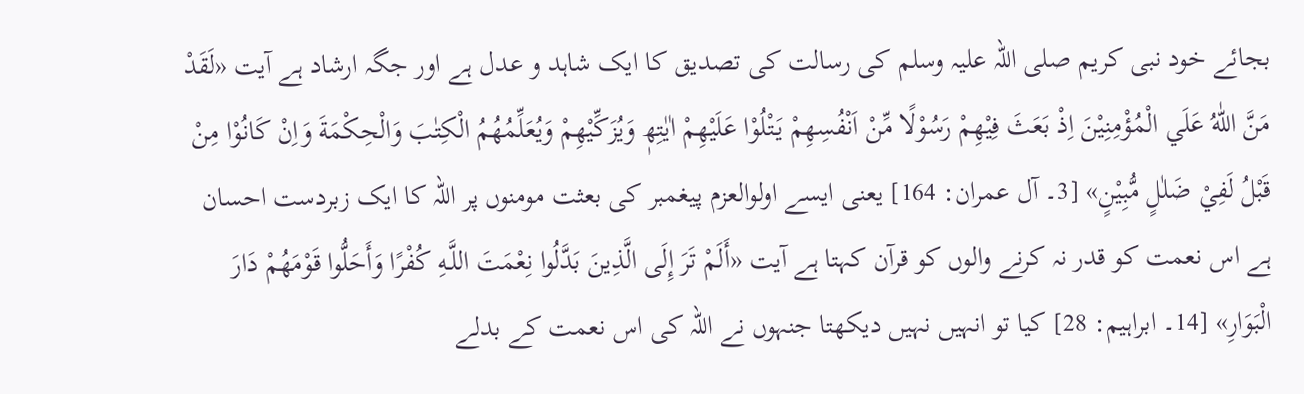بجائے خود نبی کریم صلی اللہ علیہ وسلم کی رسالت کی تصدیق کا ایک شاہد و عدل ہے اور جگہ ارشاد ہے آیت «لَقَدْ مَنَّ اللّٰهُ عَلَي الْمُؤْمِنِيْنَ اِذْ بَعَثَ فِيْھِمْ رَسُوْلًا مِّنْ اَنْفُسِھِمْ يَتْلُوْا عَلَيْھِمْ اٰيٰتِھٖ وَيُزَكِّيْھِمْ وَيُعَلِّمُھُمُ الْكِتٰبَ وَالْحِكْمَةَ وَاِنْ كَانُوْا مِنْ قَبْلُ لَفِيْ ضَلٰلٍ مُّبِيْنٍ» [3۔ آل عمران: 164] یعنی ایسے اولوالعزم پیغمبر کی بعثت مومنوں پر اللہ کا ایک زبردست احسان ہے اس نعمت کو قدر نہ کرنے والوں کو قرآن کہتا ہے آیت «أَلَمْ تَرَ إِلَى الَّذِينَ بَدَّلُوا نِعْمَتَ اللَّـهِ كُفْرًا وَأَحَلُّوا قَوْمَهُمْ دَارَ الْبَوَارِ» [14۔ ابراہیم: 28] کیا تو انہیں نہیں دیکھتا جنہوں نے اللہ کی اس نعمت کے بدلے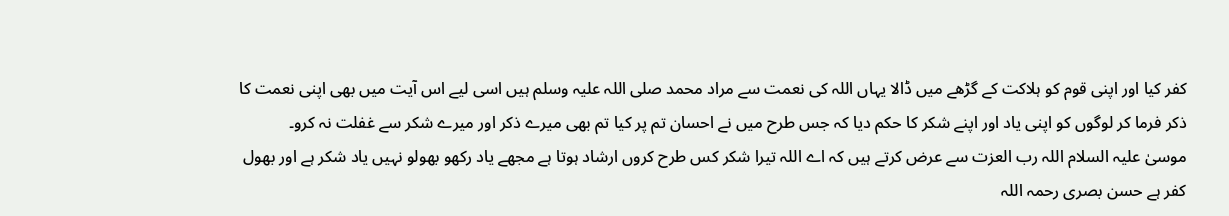کفر کیا اور اپنی قوم کو ہلاکت کے گڑھے میں ڈالا یہاں اللہ کی نعمت سے مراد محمد صلی اللہ علیہ وسلم ہیں اسی لیے اس آیت میں بھی اپنی نعمت کا ذکر فرما کر لوگوں کو اپنی یاد اور اپنے شکر کا حکم دیا کہ جس طرح میں نے احسان تم پر کیا تم بھی میرے ذکر اور میرے شکر سے غفلت نہ کرو۔
موسیٰ علیہ السلام اللہ رب العزت سے عرض کرتے ہیں کہ اے اللہ تیرا شکر کس طرح کروں ارشاد ہوتا ہے مجھے یاد رکھو بھولو نہیں یاد شکر ہے اور بھول کفر ہے حسن بصری رحمہ اللہ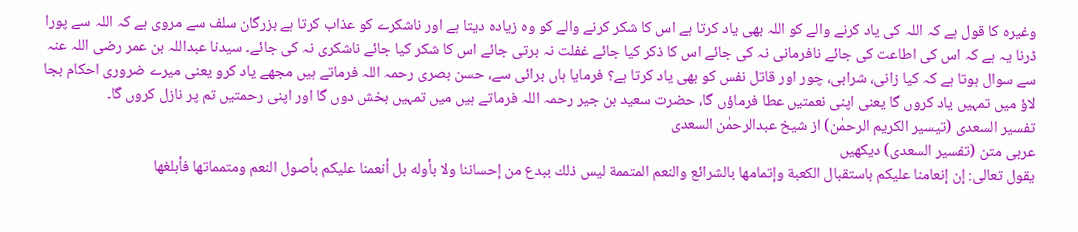وغیرہ کا قول ہے کہ اللہ کی یاد کرنے والے کو اللہ بھی یاد کرتا ہے اس کا شکر کرنے والے کو وہ زیادہ دیتا ہے اور ناشکرے کو عذاب کرتا ہے بزرگان سلف سے مروی ہے کہ اللہ سے پورا ڈرنا یہ ہے کہ اس کی اطاعت کی جائے نافرمانی نہ کی جائے اس کا ذکر کیا جائے غفلت نہ برتی جائے اس کا شکر کیا جائے ناشکری نہ کی جائے۔ سیدنا عبداللہ بن عمر رضی اللہ عنہ سے سوال ہوتا ہے کہ کیا زانی، شرابی، چور اور قاتل نفس کو بھی یاد کرتا ہے؟ فرمایا ہاں برائی سے، حسن بصری رحمہ اللہ فرماتے ہیں مجھے یاد کرو یعنی میرے ضروری احکام بجا لاؤ میں تمہیں یاد کروں گا یعنی اپنی نعمتیں عطا فرماؤں گا، حضرت سعید بن جیر رحمہ اللہ فرماتے ہیں میں تمہیں بخش دوں گا اور اپنی رحمتیں تم پر نازل کروں گا۔
تفسیر السعدی (تیسیر الکریم الرحمٰن) از شیخ عبدالرحمٰن السعدی
عربی متن (تفسیر السعدی) دیکھیں
يقول تعالى: إن إنعامنا عليكم باستقبال الكعبة وإتمامها بالشرائع والنعم المتممة ليس ذلك ببدع من إحساننا ولا بأوله بل أنعمنا عليكم بأصول النعم ومتمماتها فأبلغها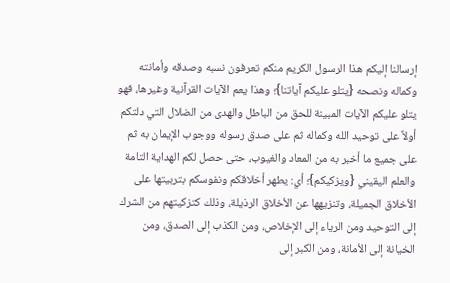إرسالنا إليكم هذا الرسول الكريم منكم تعرفون نسبه وصدقه وأمانته وكماله ونصحه {يتلو عليكم آياتنا}؛ وهذا يعم الآيات القرآنية وغيرها، فهو يتلو عليكم الآيات المبينة للحق من الباطل والهدى من الضلال التي دلتكم أولاً على توحيد الله وكماله ثم على صدق رسوله ووجوب الإيمان به ثم على جميع ما أخبر به من المعاد والغيوب، حتى حصل لكم الهداية التامة والعلم اليقيني {ويزكيكم}؛ أي: يطهر أخلاقكم ونفوسكم بتربيتها على الأخلاق الجميلة، وتنزيهها عن الأخلاق الرذيلة، وذلك كتزكيتهم من الشرك إلى التوحيد ومن الرياء إلى الإخلاص، ومن الكذب إلى الصدق، ومن الخيانة إلى الأمانة، ومن الكبر إلى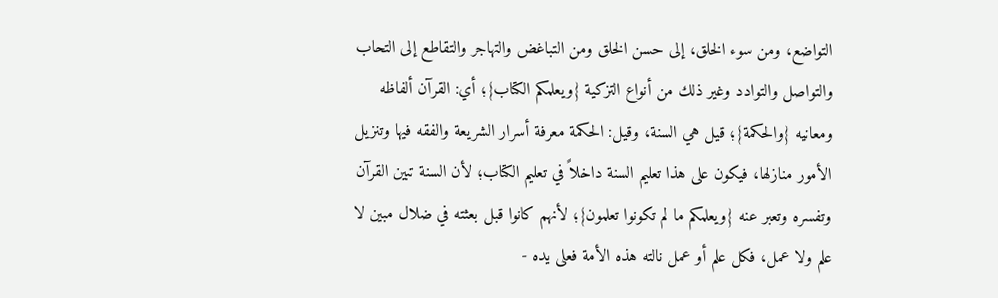التواضع، ومن سوء الخلق، إلى حسن الخلق ومن التباغض والتهاجر والتقاطع إلى التحاب والتواصل والتوادد وغير ذلك من أنواع التزكية {ويعلمكم الكتاب}؛ أي: القرآن ألفاظه ومعانيه {والحكمة}؛ قيل هي السنة، وقيل: الحكمة معرفة أسرار الشريعة والفقه فيها وتنزيل الأمور منازلها، فيكون على هذا تعليم السنة داخلاً في تعليم الكتاب؛ لأن السنة تبين القرآن وتفسره وتعبر عنه {ويعلمكم ما لم تكونوا تعلمون}؛ لأنهم كانوا قبل بعثته في ضلال مبين لا علم ولا عمل، فكل علم أو عمل نالته هذه الأمة فعلى يده -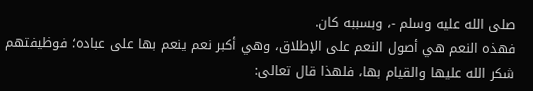صلى الله عليه وسلم -، وبسببه كان.
فهذه النعم هي أصول النعم على الإطلاق، وهي أكبر نعم ينعم بها على عباده؛ فوظيفتهم شكر الله عليها والقيام بها، فلهذا قال تعالى: